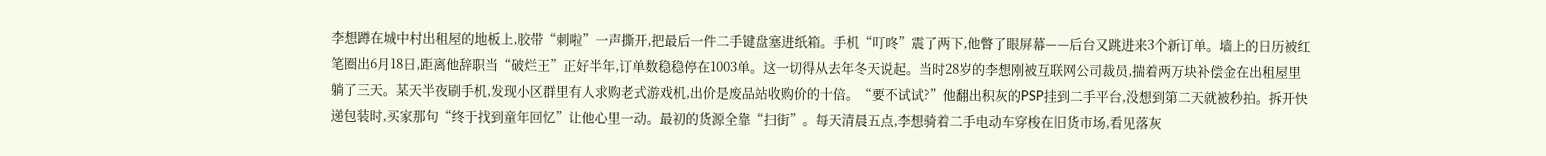李想蹲在城中村出租屋的地板上,胶带“刺啦”一声撕开,把最后一件二手键盘塞进纸箱。手机“叮咚”震了两下,他瞥了眼屏幕——后台又跳进来3个新订单。墙上的日历被红笔圈出6月18日,距离他辞职当“破烂王”正好半年,订单数稳稳停在1003单。这一切得从去年冬天说起。当时28岁的李想刚被互联网公司裁员,揣着两万块补偿金在出租屋里躺了三天。某天半夜刷手机,发现小区群里有人求购老式游戏机,出价是废品站收购价的十倍。“要不试试?”他翻出积灰的PSP挂到二手平台,没想到第二天就被秒拍。拆开快递包装时,买家那句“终于找到童年回忆”让他心里一动。最初的货源全靠“扫街”。每天清晨五点,李想骑着二手电动车穿梭在旧货市场,看见落灰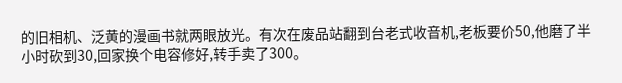的旧相机、泛黄的漫画书就两眼放光。有次在废品站翻到台老式收音机,老板要价50,他磨了半小时砍到30,回家换个电容修好,转手卖了300。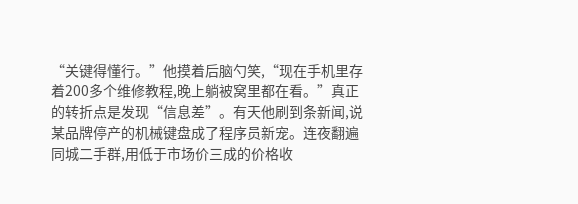“关键得懂行。”他摸着后脑勺笑,“现在手机里存着200多个维修教程,晚上躺被窝里都在看。”真正的转折点是发现“信息差”。有天他刷到条新闻,说某品牌停产的机械键盘成了程序员新宠。连夜翻遍同城二手群,用低于市场价三成的价格收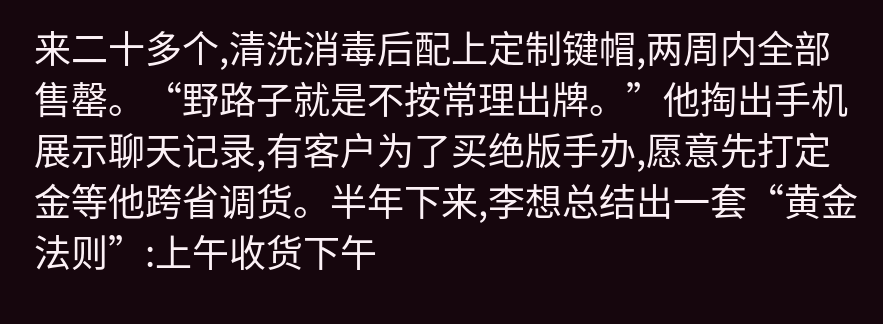来二十多个,清洗消毒后配上定制键帽,两周内全部售罄。“野路子就是不按常理出牌。”他掏出手机展示聊天记录,有客户为了买绝版手办,愿意先打定金等他跨省调货。半年下来,李想总结出一套“黄金法则”:上午收货下午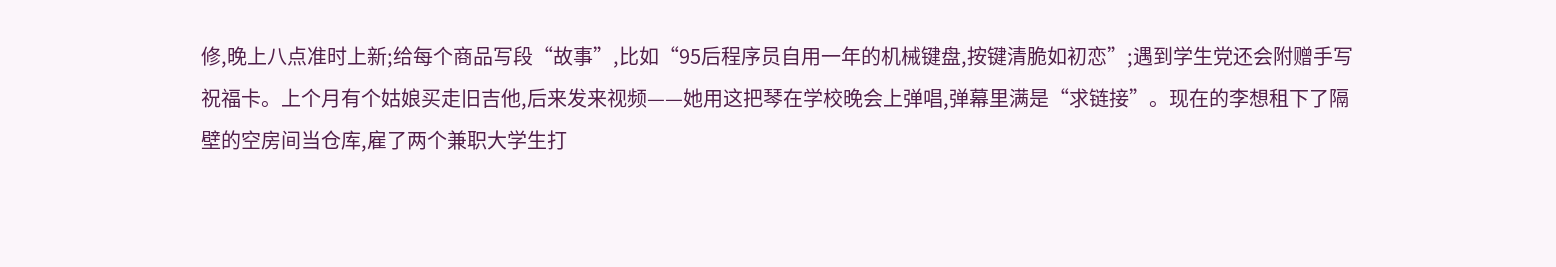修,晚上八点准时上新;给每个商品写段“故事”,比如“95后程序员自用一年的机械键盘,按键清脆如初恋”;遇到学生党还会附赠手写祝福卡。上个月有个姑娘买走旧吉他,后来发来视频——她用这把琴在学校晚会上弹唱,弹幕里满是“求链接”。现在的李想租下了隔壁的空房间当仓库,雇了两个兼职大学生打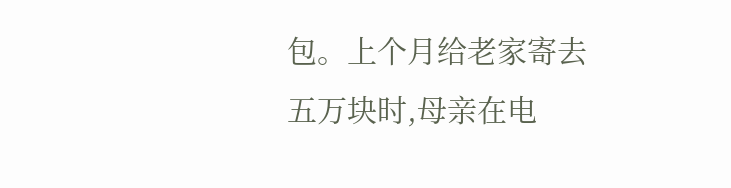包。上个月给老家寄去五万块时,母亲在电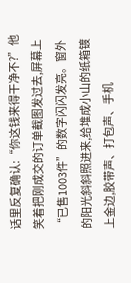话里反复确认:“你这钱来得干净不?”他笑着把刚成交的订单截图发过去,屏幕上“已售1003件”的数字闪闪发亮。窗外的阳光斜斜照进来,给堆成小山的纸箱镀上金边,胶带声、打包声、手机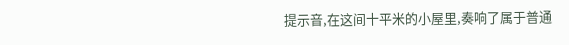提示音,在这间十平米的小屋里,奏响了属于普通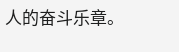人的奋斗乐章。